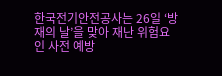한국전기안전공사는 26일 ‘방재의 날’을 맞아 재난 위험요인 사전 예방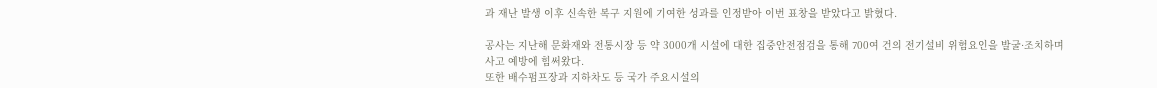과 재난 발생 이후 신속한 복구 지원에 기여한 성과를 인정받아 이번 표창을 받았다고 밝혔다.

공사는 지난해 문화재와 전통시장 등 약 3000개 시설에 대한 집중안전점검을 통해 700여 건의 전기설비 위험요인을 발굴·조치하며 사고 예방에 힘써왔다.
또한 배수펌프장과 지하차도 등 국가 주요시설의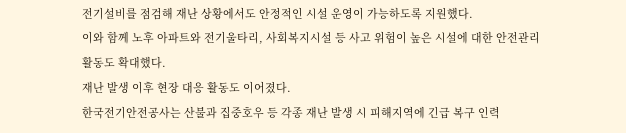전기설비를 점검해 재난 상황에서도 안정적인 시설 운영이 가능하도록 지원했다.
이와 함께 노후 아파트와 전기울타리, 사회복지시설 등 사고 위험이 높은 시설에 대한 안전관리 활동도 확대했다.
재난 발생 이후 현장 대응 활동도 이어졌다.
한국전기안전공사는 산불과 집중호우 등 각종 재난 발생 시 피해지역에 긴급 복구 인력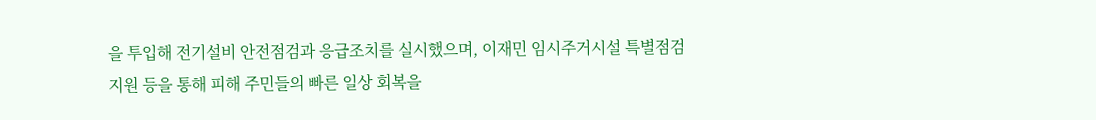을 투입해 전기설비 안전점검과 응급조치를 실시했으며, 이재민 임시주거시설 특별점검 지원 등을 통해 피해 주민들의 빠른 일상 회복을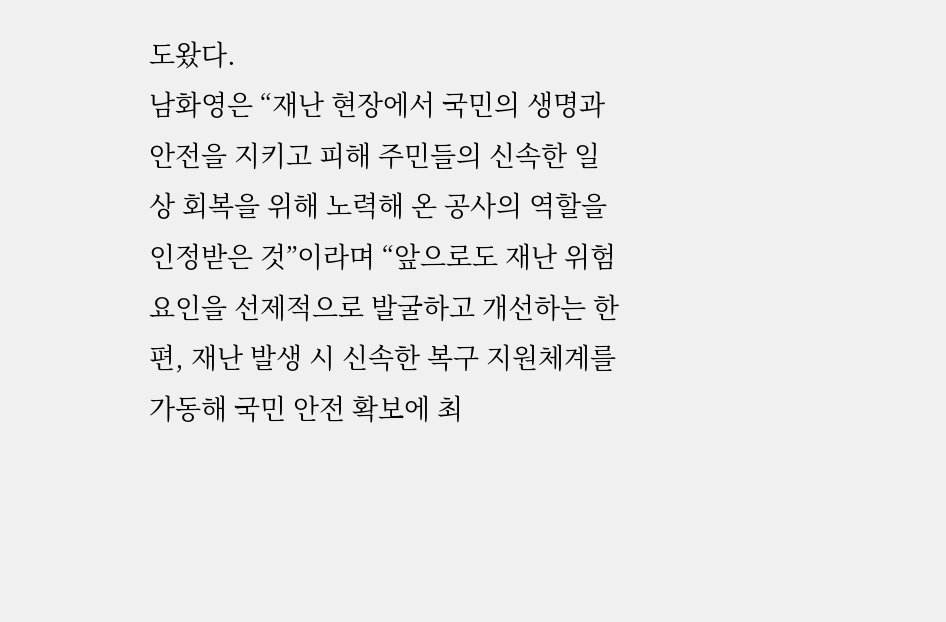도왔다.
남화영은 “재난 현장에서 국민의 생명과 안전을 지키고 피해 주민들의 신속한 일상 회복을 위해 노력해 온 공사의 역할을 인정받은 것”이라며 “앞으로도 재난 위험요인을 선제적으로 발굴하고 개선하는 한편, 재난 발생 시 신속한 복구 지원체계를 가동해 국민 안전 확보에 최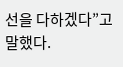선을 다하겠다”고 말했다.